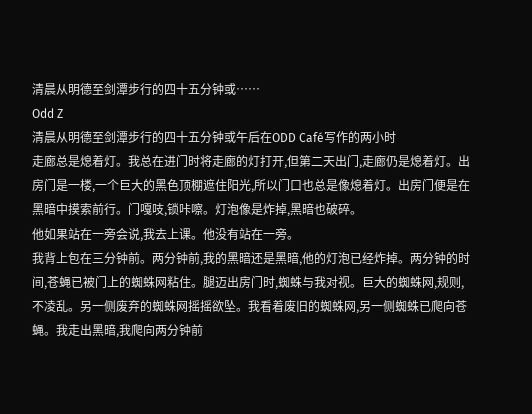清晨从明德至剑潭步行的四十五分钟或……
Odd Z
清晨从明德至剑潭步行的四十五分钟或午后在ODD Café写作的两小时
走廊总是熄着灯。我总在进门时将走廊的灯打开,但第二天出门,走廊仍是熄着灯。出房门是一楼,一个巨大的黑色顶棚遮住阳光,所以门口也总是像熄着灯。出房门便是在黑暗中摸索前行。门嘎吱,锁咔嚓。灯泡像是炸掉,黑暗也破碎。
他如果站在一旁会说,我去上课。他没有站在一旁。
我背上包在三分钟前。两分钟前,我的黑暗还是黑暗,他的灯泡已经炸掉。两分钟的时间,苍蝇已被门上的蜘蛛网粘住。腿迈出房门时,蜘蛛与我对视。巨大的蜘蛛网,规则,不凌乱。另一侧废弃的蜘蛛网摇摇欲坠。我看着废旧的蜘蛛网,另一侧蜘蛛已爬向苍蝇。我走出黑暗,我爬向两分钟前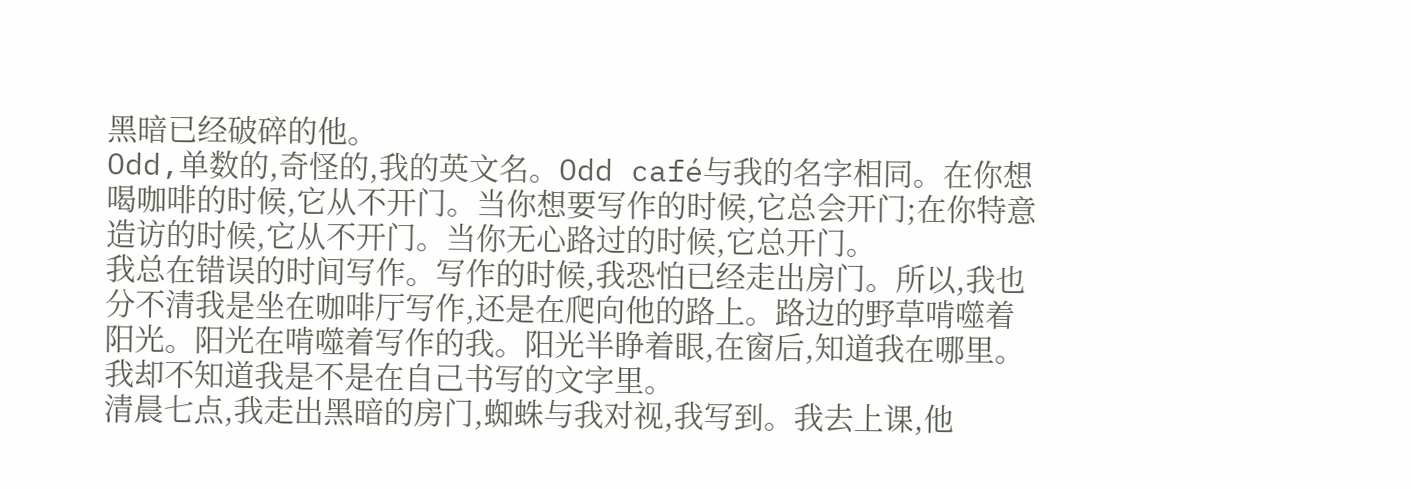黑暗已经破碎的他。
Odd,单数的,奇怪的,我的英文名。Odd café与我的名字相同。在你想喝咖啡的时候,它从不开门。当你想要写作的时候,它总会开门;在你特意造访的时候,它从不开门。当你无心路过的时候,它总开门。
我总在错误的时间写作。写作的时候,我恐怕已经走出房门。所以,我也分不清我是坐在咖啡厅写作,还是在爬向他的路上。路边的野草啃噬着阳光。阳光在啃噬着写作的我。阳光半睁着眼,在窗后,知道我在哪里。我却不知道我是不是在自己书写的文字里。
清晨七点,我走出黑暗的房门,蜘蛛与我对视,我写到。我去上课,他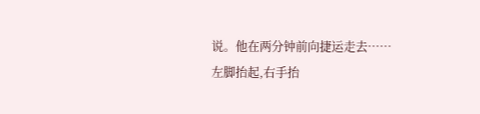说。他在两分钟前向捷运走去……
左脚抬起,右手抬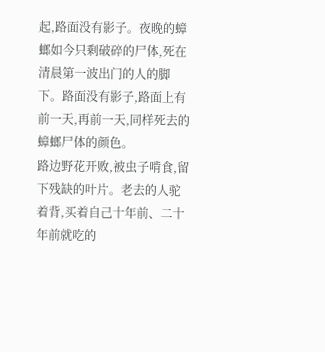起,路面没有影子。夜晚的蟑螂如今只剩破碎的尸体,死在清晨第一波出门的人的脚下。路面没有影子,路面上有前一天,再前一天,同样死去的蟑螂尸体的颜色。
路边野花开败,被虫子啃食,留下残缺的叶片。老去的人驼着背,买着自己十年前、二十年前就吃的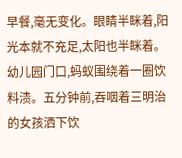早餐,毫无变化。眼睛半眯着,阳光本就不充足,太阳也半眯着。
幼儿园门口,蚂蚁围绕着一圈饮料渍。五分钟前,吞咽着三明治的女孩洒下饮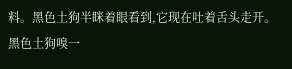料。黑色土狗半眯着眼看到,它现在吐着舌头走开。黑色土狗嗅一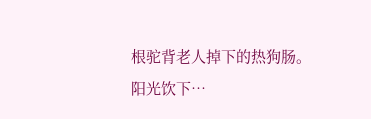根驼背老人掉下的热狗肠。
阳光饮下…